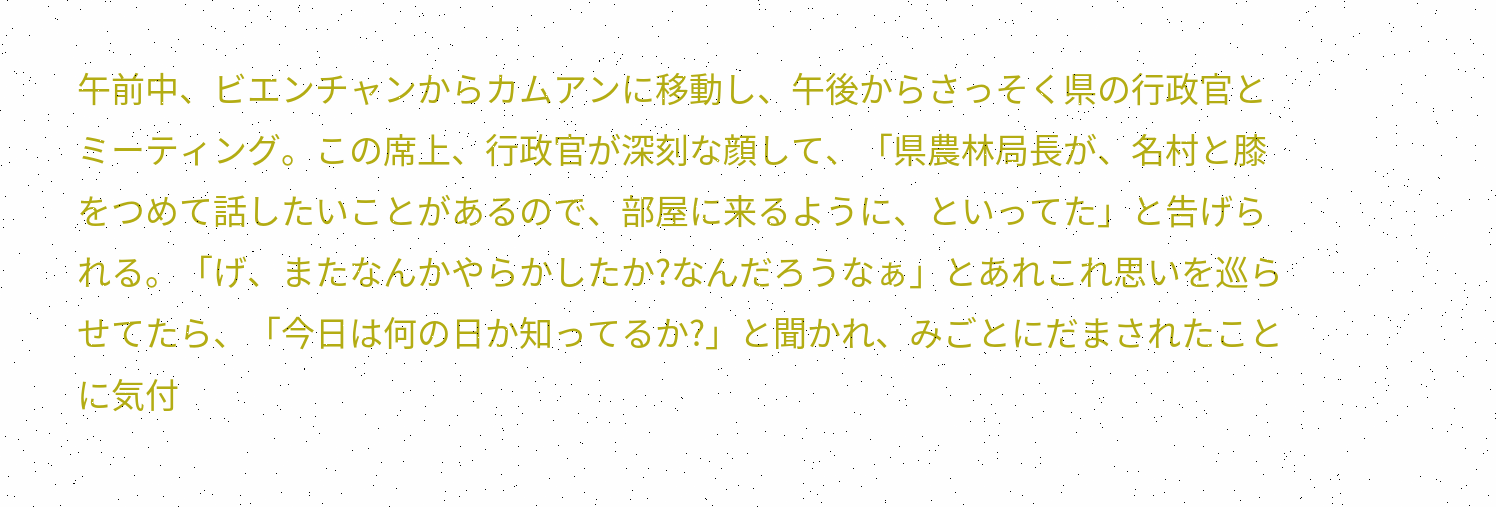午前中、ビエンチャンからカムアンに移動し、午後からさっそく県の行政官とミーティング。この席上、行政官が深刻な顔して、「県農林局長が、名村と膝をつめて話したいことがあるので、部屋に来るように、といってた」と告げられる。「げ、またなんかやらかしたか?なんだろうなぁ」とあれこれ思いを巡らせてたら、「今日は何の日か知ってるか?」と聞かれ、みごとにだまされたことに気付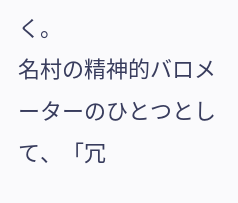く。
名村の精神的バロメーターのひとつとして、「冗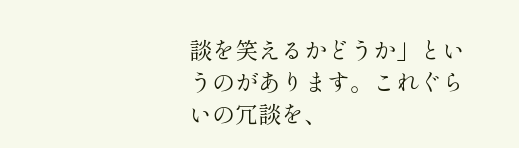談を笑えるかどうか」というのがあります。これぐらいの冗談を、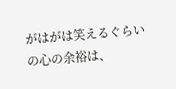がはがは笑えるぐらいの心の余裕は、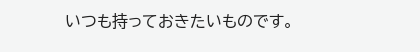いつも持っておきたいものです。